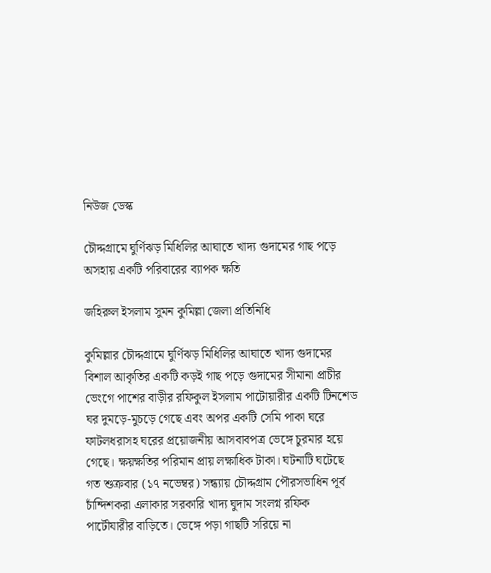নিউজ ডেস্ক

চৌদ্দগ্রামে ঘুর্ণিঝড় মিধিলির আঘাতে খাদ্য গুদামের গাছ পড়ে অসহায় একটি পরিবারের ব্যাপক ক্ষতি

জহিরুল ইসলাম সুমন কুমিল্লা জেলা প্রতিনিধি

কুমিল্লার চৌদ্দগ্রামে ঘুর্ণিঝড় মিধিলির আঘাতে খাদ্য গুদামের বিশাল আকৃতির একটি কড়ই গাছ পড়ে গুদামের সীমানা প্রাচীর ভেংগে পাশের বাড়ীর রফিকুল ইসলাম পাটোয়ারীর একটি টিনশেড ঘর দুমড়ে-মুচড়ে গেছে এবং অপর একটি সেমি পাকা ঘরে ফাটলধরাসহ ঘরের প্রয়োজনীয় আসবাবপত্র ভেঙ্গে চুরমার হয়ে গেছে। ক্ষয়ক্ষতির পরিমান প্রায় লক্ষাধিক টাকা। ঘটনাটি ঘটেছে গত শুক্রবার (১৭ নভেম্বর) সন্ধ্যায় চৌদ্দগ্রাম পৌরসভাধিন পূর্ব চাঁন্দিশকরা এলাকার সরকারি খাদ্য ঘুদাম সংলগ্ন রফিক পাটৌযারীর বাড়িতে। ভেঙ্গে পড়া গাছটি সরিয়ে না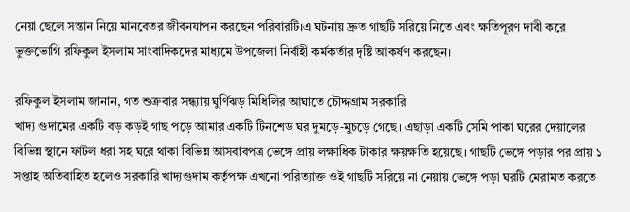নেয়া ছেলে সন্তান নিয়ে মানবেতর জীবনযাপন করছেন পরিবারটি।এ ঘটনায় দ্রুত গাছটি সরিয়ে নিতে এবং ক্ষতিপূরণ দাবী করে ভুক্তভোগি রফিকুল ইসলাম সাংবাদিকদের মাধ্যমে উপজেলা নির্বাহী কর্মকর্তার দৃষ্টি আকর্ষণ করছেন।

রফিকুল ইসলাম জানান, গত শুক্রবার সন্ধ্যায় ঘুর্ণিঝড় মিধিলির আঘাতে চৌদ্দগ্রাম সরকারি
খাদ্য গুদামের একটি বড় কড়ই গাছ পড়ে আমার একটি টিনশেড ঘর দুমড়ে-মুচড়ে গেছে। এছাড়া একটি সেমি পাকা ঘরের দেয়ালের বিভিন্ন স্থানে ফাটল ধরা সহ ঘরে থাকা বিভিন্ন আসবাবপত্র ভেঙ্গে প্রায় লক্ষাধিক টাকার ক্ষয়ক্ষতি হয়েছে। গাছটি ভেঙ্গে পড়ার পর প্রায় ১ সপ্তাহ অতিবাহিত হলেও সরকারি খাদ্যগুদাম কর্তৃপক্ষ এখনো পরিত্যাক্ত ওই গাছটি সরিয়ে না নেয়ায় ভেঙ্গে পড়া ঘরটি মেরামত করতে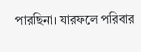পারছিনা। যারফলে পরিবার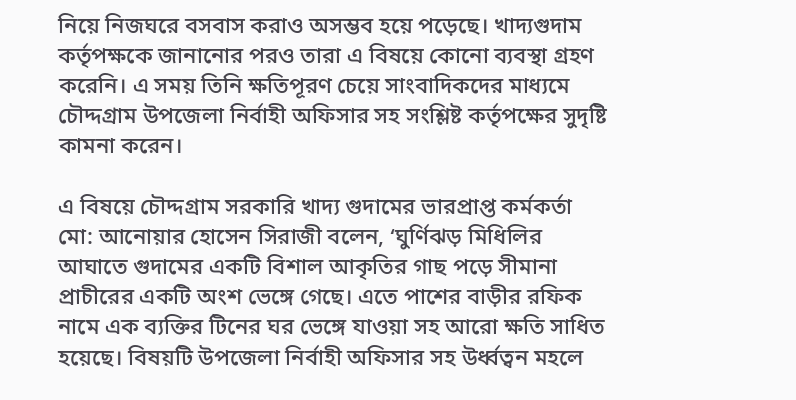নিয়ে নিজঘরে বসবাস করাও অসম্ভব হয়ে পড়েছে। খাদ্যগুদাম কর্তৃপক্ষকে জানানোর পরও তারা এ বিষয়ে কোনো ব্যবস্থা গ্রহণ করেনি। এ সময় তিনি ক্ষতিপূরণ চেয়ে সাংবাদিকদের মাধ্যমে চৌদ্দগ্রাম উপজেলা নির্বাহী অফিসার সহ সংশ্লিষ্ট কর্তৃপক্ষের সুদৃষ্টি কামনা করেন।

এ বিষয়ে চৌদ্দগ্রাম সরকারি খাদ্য গুদামের ভারপ্রাপ্ত কর্মকর্তা মো: আনোয়ার হোসেন সিরাজী বলেন, ‘ঘুর্ণিঝড় মিধিলির আঘাতে গুদামের একটি বিশাল আকৃতির গাছ পড়ে সীমানা প্রাচীরের একটি অংশ ভেঙ্গে গেছে। এতে পাশের বাড়ীর রফিক নামে এক ব্যক্তির টিনের ঘর ভেঙ্গে যাওয়া সহ আরো ক্ষতি সাধিত হয়েছে। বিষয়টি উপজেলা নির্বাহী অফিসার সহ উর্ধ্বত্বন মহলে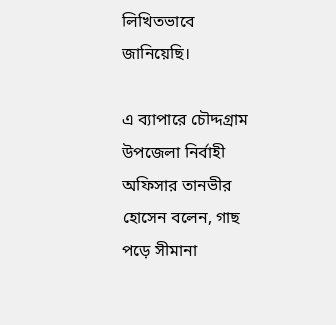লিখিতভাবে জানিয়েছি।

এ ব্যাপারে চৌদ্দগ্রাম উপজেলা নির্বাহী অফিসার তানভীর হোসেন বলেন, গাছ পড়ে সীমানা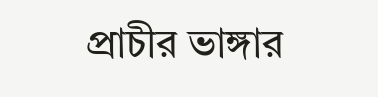প্রাচীর ভাঙ্গার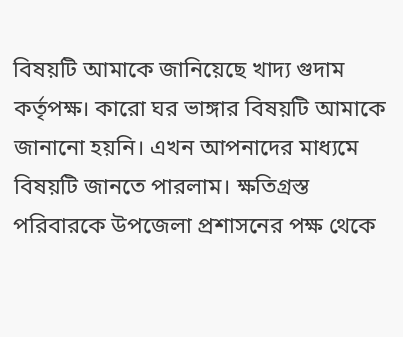বিষয়টি আমাকে জানিয়েছে খাদ্য গুদাম কর্তৃপক্ষ। কারো ঘর ভাঙ্গার বিষয়টি আমাকে জানানো হয়নি। এখন আপনাদের মাধ্যমে বিষয়টি জানতে পারলাম। ক্ষতিগ্রস্ত পরিবারকে উপজেলা প্রশাসনের পক্ষ থেকে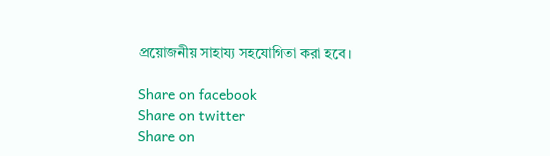প্রয়োজনীয় সাহায্য সহযোগিতা করা হবে।

Share on facebook
Share on twitter
Share on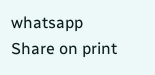whatsapp
Share on print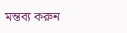মন্তব্য করুন